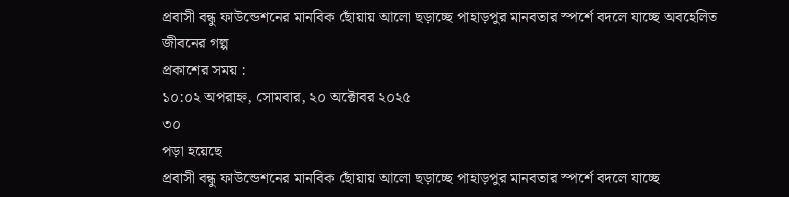প্রবাসী বন্ধু ফাউন্ডেশনের মানবিক ছোঁয়ায় আলো ছড়াচ্ছে পাহাড়পুর মানবতার স্পর্শে বদলে যাচ্ছে অবহেলিত জীবনের গল্প
প্রকাশের সময় :
১০:০২ অপরাহ্ন, সোমবার, ২০ অক্টোবর ২০২৫
৩০
পড়া হয়েছে
প্রবাসী বন্ধু ফাউন্ডেশনের মানবিক ছোঁয়ায় আলো ছড়াচ্ছে পাহাড়পুর মানবতার স্পর্শে বদলে যাচ্ছে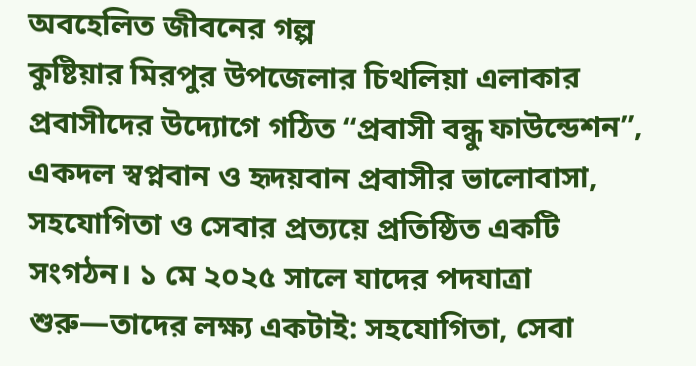অবহেলিত জীবনের গল্প
কুষ্টিয়ার মিরপুর উপজেলার চিথলিয়া এলাকার প্রবাসীদের উদ্যোগে গঠিত “প্রবাসী বন্ধু ফাউন্ডেশন”, একদল স্বপ্নবান ও হৃদয়বান প্রবাসীর ভালোবাসা, সহযোগিতা ও সেবার প্রত্যয়ে প্রতিষ্ঠিত একটি সংগঠন। ১ মে ২০২৫ সালে যাদের পদযাত্রা শুরু—তাদের লক্ষ্য একটাই: সহযোগিতা, সেবা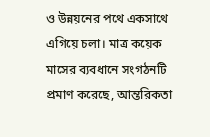ও উন্নয়নের পথে একসাথে এগিয়ে চলা। মাত্র কয়েক মাসের ব্যবধানে সংগঠনটি প্রমাণ করেছে, আন্তরিকতা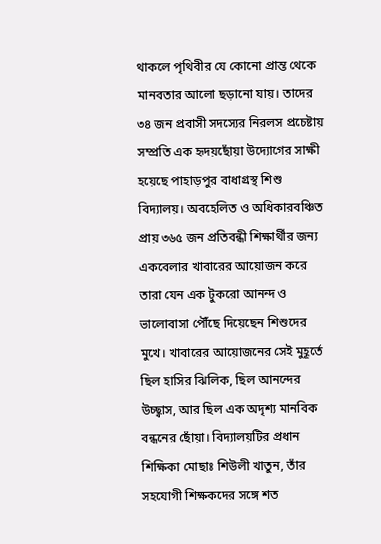থাকলে পৃথিবীর যে কোনো প্রান্ত থেকে মানবতার আলো ছড়ানো যায়। তাদের ৩৪ জন প্রবাসী সদস্যের নিরলস প্রচেষ্টায় সম্প্রতি এক হৃদয়ছোঁয়া উদ্যোগের সাক্ষী হয়েছে পাহাড়পুর বাধাগ্রস্থ শিশু বিদ্যালয়। অবহেলিত ও অধিকারবঞ্চিত প্রায় ৩৬৫ জন প্রতিবন্ধী শিক্ষার্থীর জন্য একবেলার খাবারের আয়োজন করে তারা যেন এক টুকরো আনন্দ ও ভালোবাসা পৌঁছে দিয়েছেন শিশুদের মুখে। খাবারের আয়োজনের সেই মুহূর্তে ছিল হাসির ঝিলিক, ছিল আনন্দের উচ্ছ্বাস, আর ছিল এক অদৃশ্য মানবিক বন্ধনের ছোঁয়া। বিদ্যালয়টির প্রধান শিক্ষিকা মোছাঃ শিউলী খাতুন, তাঁর সহযোগী শিক্ষকদের সঙ্গে শত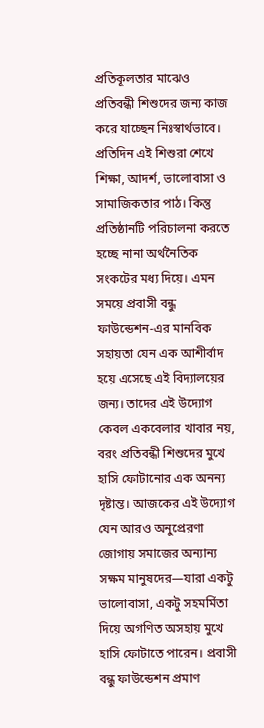প্রতিকূলতার মাঝেও প্রতিবন্ধী শিশুদের জন্য কাজ করে যাচ্ছেন নিঃস্বার্থভাবে। প্রতিদিন এই শিশুরা শেখে শিক্ষা, আদর্শ, ভালোবাসা ও সামাজিকতার পাঠ। কিন্তু প্রতিষ্ঠানটি পরিচালনা করতে হচ্ছে নানা অর্থনৈতিক সংকটের মধ্য দিয়ে। এমন সময়ে প্রবাসী বন্ধু ফাউন্ডেশন-এর মানবিক সহায়তা যেন এক আশীর্বাদ হয়ে এসেছে এই বিদ্যালয়ের জন্য। তাদের এই উদ্যোগ কেবল একবেলার খাবার নয়, বরং প্রতিবন্ধী শিশুদের মুখে হাসি ফোটানোর এক অনন্য দৃষ্টান্ত। আজকের এই উদ্যোগ যেন আরও অনুপ্রেরণা জোগায় সমাজের অন্যান্য সক্ষম মানুষদের—যারা একটু ভালোবাসা, একটু সহমর্মিতা দিয়ে অগণিত অসহায় মুখে হাসি ফোটাতে পারেন। প্রবাসী বন্ধু ফাউন্ডেশন প্রমাণ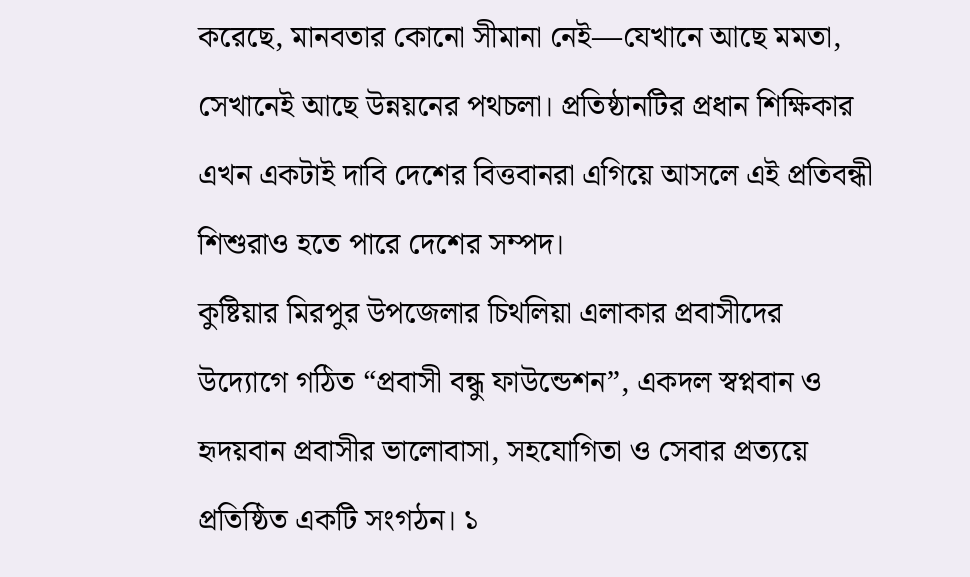করেছে, মানবতার কোনো সীমানা নেই—যেখানে আছে মমতা, সেখানেই আছে উন্নয়নের পথচলা। প্রতিষ্ঠানটির প্রধান শিক্ষিকার এখন একটাই দাবি দেশের বিত্তবানরা এগিয়ে আসলে এই প্রতিবন্ধী শিশুরাও হতে পারে দেশের সম্পদ।
কুষ্টিয়ার মিরপুর উপজেলার চিথলিয়া এলাকার প্রবাসীদের উদ্যোগে গঠিত “প্রবাসী বন্ধু ফাউন্ডেশন”, একদল স্বপ্নবান ও হৃদয়বান প্রবাসীর ভালোবাসা, সহযোগিতা ও সেবার প্রত্যয়ে প্রতিষ্ঠিত একটি সংগঠন। ১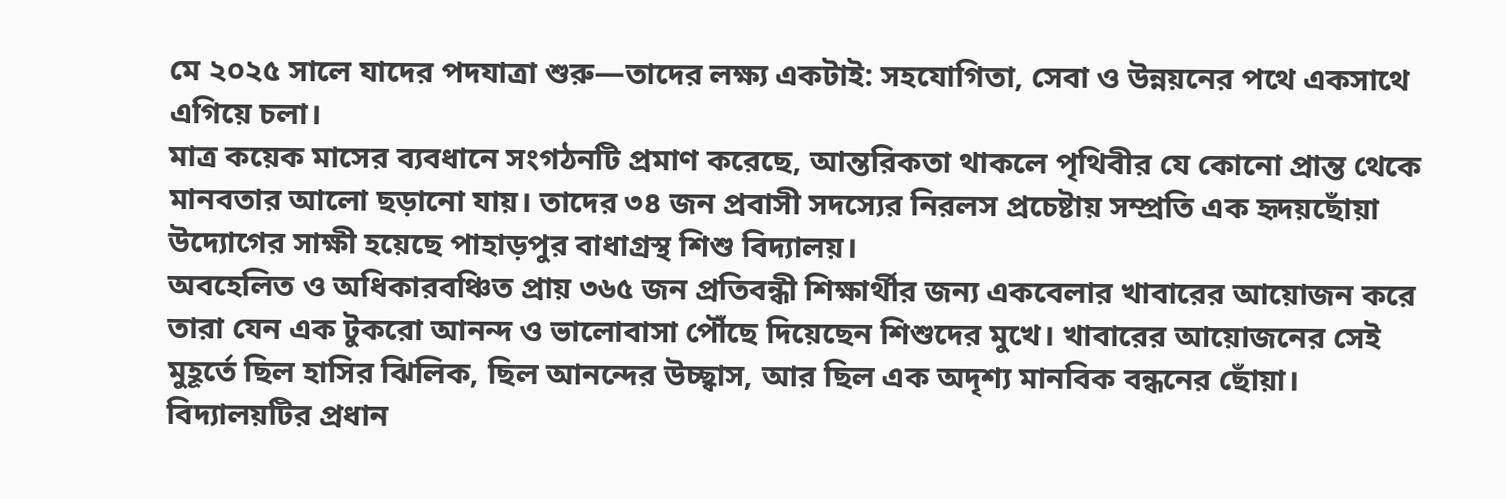মে ২০২৫ সালে যাদের পদযাত্রা শুরু—তাদের লক্ষ্য একটাই: সহযোগিতা, সেবা ও উন্নয়নের পথে একসাথে এগিয়ে চলা।
মাত্র কয়েক মাসের ব্যবধানে সংগঠনটি প্রমাণ করেছে, আন্তরিকতা থাকলে পৃথিবীর যে কোনো প্রান্ত থেকে মানবতার আলো ছড়ানো যায়। তাদের ৩৪ জন প্রবাসী সদস্যের নিরলস প্রচেষ্টায় সম্প্রতি এক হৃদয়ছোঁয়া উদ্যোগের সাক্ষী হয়েছে পাহাড়পুর বাধাগ্রস্থ শিশু বিদ্যালয়।
অবহেলিত ও অধিকারবঞ্চিত প্রায় ৩৬৫ জন প্রতিবন্ধী শিক্ষার্থীর জন্য একবেলার খাবারের আয়োজন করে তারা যেন এক টুকরো আনন্দ ও ভালোবাসা পৌঁছে দিয়েছেন শিশুদের মুখে। খাবারের আয়োজনের সেই মুহূর্তে ছিল হাসির ঝিলিক, ছিল আনন্দের উচ্ছ্বাস, আর ছিল এক অদৃশ্য মানবিক বন্ধনের ছোঁয়া।
বিদ্যালয়টির প্রধান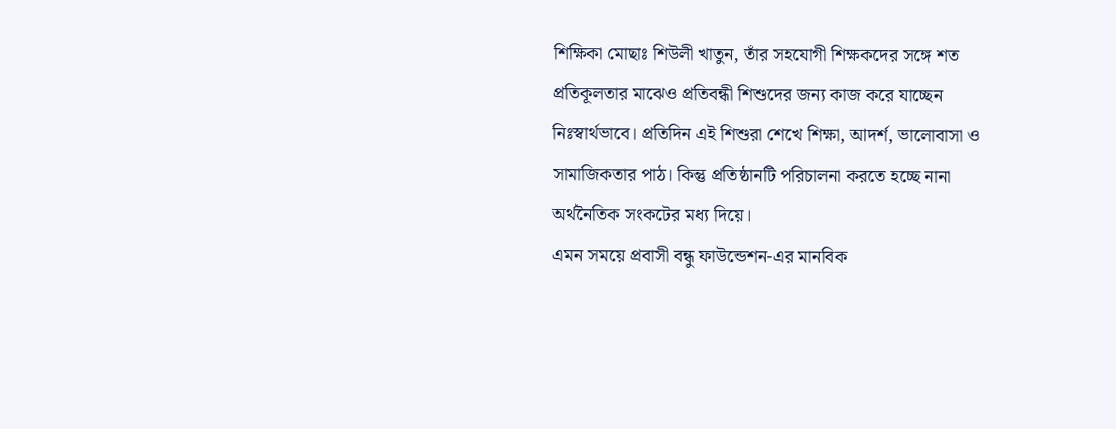শিক্ষিকা মোছাঃ শিউলী খাতুন, তাঁর সহযোগী শিক্ষকদের সঙ্গে শত প্রতিকূলতার মাঝেও প্রতিবন্ধী শিশুদের জন্য কাজ করে যাচ্ছেন নিঃস্বার্থভাবে। প্রতিদিন এই শিশুরা শেখে শিক্ষা, আদর্শ, ভালোবাসা ও সামাজিকতার পাঠ। কিন্তু প্রতিষ্ঠানটি পরিচালনা করতে হচ্ছে নানা অর্থনৈতিক সংকটের মধ্য দিয়ে।
এমন সময়ে প্রবাসী বন্ধু ফাউন্ডেশন-এর মানবিক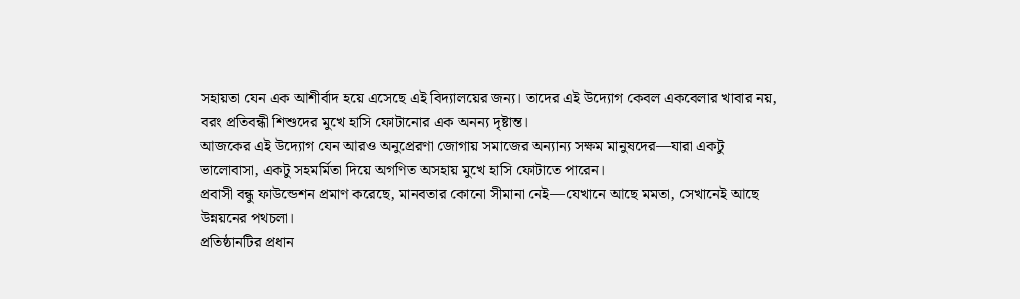সহায়তা যেন এক আশীর্বাদ হয়ে এসেছে এই বিদ্যালয়ের জন্য। তাদের এই উদ্যোগ কেবল একবেলার খাবার নয়, বরং প্রতিবন্ধী শিশুদের মুখে হাসি ফোটানোর এক অনন্য দৃষ্টান্ত।
আজকের এই উদ্যোগ যেন আরও অনুপ্রেরণা জোগায় সমাজের অন্যান্য সক্ষম মানুষদের—যারা একটু ভালোবাসা, একটু সহমর্মিতা দিয়ে অগণিত অসহায় মুখে হাসি ফোটাতে পারেন।
প্রবাসী বন্ধু ফাউন্ডেশন প্রমাণ করেছে, মানবতার কোনো সীমানা নেই—যেখানে আছে মমতা, সেখানেই আছে উন্নয়নের পথচলা।
প্রতিষ্ঠানটির প্রধান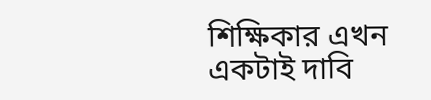শিক্ষিকার এখন একটাই দাবি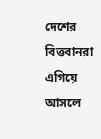দেশের বিত্তবানরা এগিয়ে আসলে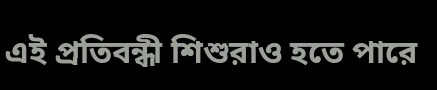এই প্রতিবন্ধী শিশুরাও হতে পারে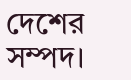দেশের সম্পদ।